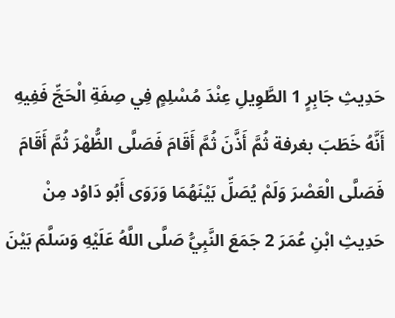حَدِيثِ جَابِرٍ 1 الطَّوِيلِ عِنْدَ مُسْلِمٍ فِي صِفَةِ الْحَجِّ فَفِيهِ أَنَّهُ خَطَبَ بغرفة ثُمَّ أَذَّنَ ثُمَّ أَقَامَ فَصَلَّى الظُّهْرَ ثُمَّ أَقَامَ فَصَلَّى الْعَصْرَ وَلَمْ يُصَلِّ بَيْنَهُمَا وَرَوَى أَبُو دَاوُد مِنْ حَدِيثِ ابْنِ عُمَرَ 2 جَمَعَ النَّبِيُّ صَلَّى اللَّهُ عَلَيْهِ وَسَلَّمَ بَيْنَ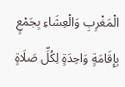الْمَغْرِبِ وَالْعِشَاءِ بِجَمْعٍ بِإِقَامَةٍ وَاحِدَةٍ لِكُلِّ صَلَاةٍ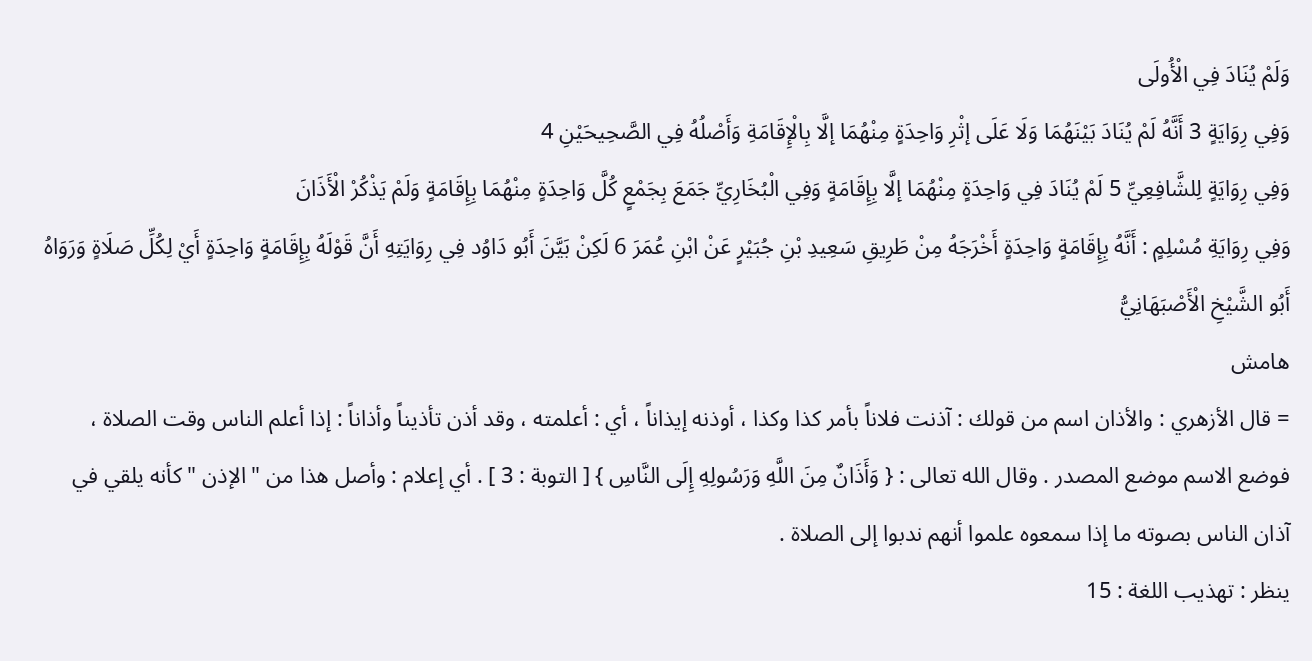وَلَمْ يُنَادَ فِي الْأُولَى
وَفِي رِوَايَةٍ 3 أَنَّهُ لَمْ يُنَادَ بَيْنَهُمَا وَلَا عَلَى إثْرِ وَاحِدَةٍ مِنْهُمَا إلَّا بِالْإِقَامَةِ وَأَصْلُهُ فِي الصَّحِيحَيْنِ 4
وَفِي رِوَايَةٍ لِلشَّافِعِيِّ 5 لَمْ يُنَادَ فِي وَاحِدَةٍ مِنْهُمَا إلَّا بِإِقَامَةٍ وَفِي الْبُخَارِيِّ جَمَعَ بِجَمْعٍ كُلَّ وَاحِدَةٍ مِنْهُمَا بِإِقَامَةٍ وَلَمْ يَذْكُرْ الْأَذَانَ
وَفِي رِوَايَةِ مُسْلِمٍ : أَنَّهُ بِإِقَامَةٍ وَاحِدَةٍ أَخْرَجَهُ مِنْ طَرِيقِ سَعِيدِ بْنِ جُبَيْرٍ عَنْ ابْنِ عُمَرَ 6 لَكِنْ بَيَّنَ أَبُو دَاوُد فِي رِوَايَتِهِ أَنَّ قَوْلَهُ بِإِقَامَةٍ وَاحِدَةٍ أَيْ لِكُلِّ صَلَاةٍ وَرَوَاهُ أَبُو الشَّيْخِ الْأَصْبَهَانِيُّ
هامش
= قال الأزهري : والأذان اسم من قولك : آذنت فلاناً بأمر كذا وكذا ، أوذنه إيذاناً ، أي : أعلمته ، وقد أذن تأذيناً وأذاناً : إذا أعلم الناس وقت الصلاة ، فوضع الاسم موضع المصدر . وقال الله تعالى : { وَأَذَانٌ مِنَ اللَّهِ وَرَسُولِهِ إِلَى النَّاسِ } [ التوبة : 3 ] . أي إعلام : وأصل هذا من " الإذن " كأنه يلقي في آذان الناس بصوته ما إذا سمعوه علموا أنهم ندبوا إلى الصلاة .
ينظر : تهذيب اللغة : 15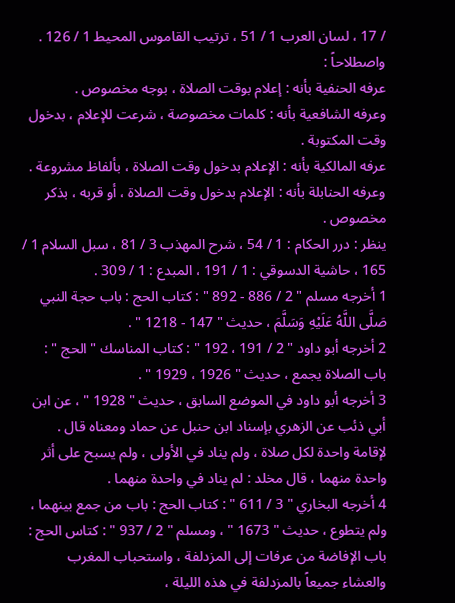/ 17 ، لسان العرب 1 / 51 ، ترتيب القاموس المحيط 1 / 126 .
واصطلاحاً :
عرفه الحنفية بأنه : إعلام بوقت الصلاة ، بوجه مخصوص .
وعرفه الشافعية بأنه : كلمات مخصوصة ، شرعت للإعلام ، بدخول وقت المكتوبة .
عرفه المالكية بأنه : الإعلام بدخول وقت الصلاة ، بألفاظ مشروعة .
وعرفه الحنابلة بأنه : الإعلام بدخول وقت الصلاة ، أو قربه ، بذكر مخصوص .
ينظر : درر الحكام : 1 / 54 ، شرح المهذب 3 / 81 ، سبل السلام 1 / 165 ، حاشية الدسوقي : 1 / 191 ، المبدع : 1 / 309 .
1 أخرجه مسلم " 2 / 886 - 892 " : كتاب الحج : باب حجة النبي صَلَّى اللَّهُ عَلَيْهِ وَسَلَّمَ ، حديث " 147 - 1218 " .
2 أخرجه أبو داود " 2 / 191 ، 192 " : كتاب المناسك " الحج " : باب الصلاة يجمع ، حديث " 1926 ، 1929 " .
3 أخرجه أبو داود في الموضع السابق ، حديث " 1928 " ، عن ابن أبي ذئب عن الزهري بإسناد ابن حنبل عن حماد ومعناه قال . لإقامة واحدة لكل صلاة ، ولم يناد في الأولى ، ولم يسبح على أثر واحدة منهما ، قال مخلد : لم يناد في واحدة منهما .
4 أخرجه البخاري " 3 / 611 " : كتاب الحج : باب من جمع بينهما ، ولم يتطوع ، حديث " 1673 " ، ومسلم " 2 / 937 " : كتاس الحج : باب الإفاضة من عرفات إلى المزدلفة ، واستحباب المغرب والعشاء جميعاً بالمزدلفة في هذه الليلة ،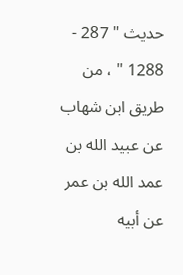حديث " 287 - 1288 " ، من طريق ابن شهاب عن عبيد الله بن عمد الله بن عمر عن أبيه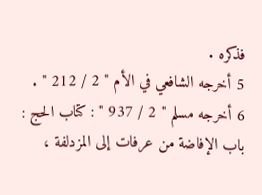فذكره .
5 أخرجه الشافعي في الأم " 2 / 212 " .
6 أخرجه مسلم " 2 / 937 " : كتاب الحج : باب الإفاضة من عرفات إلى المزدلفة ،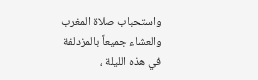واستحباب صلاة المغرب والعشاء جميعاً بالمزدلفة في هذه الليلة ،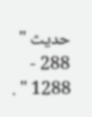حديث " 288 - 1288 " .